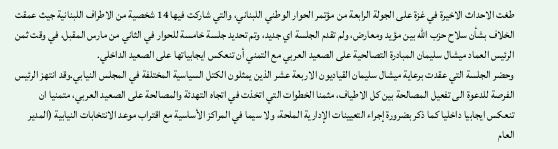طغت الاحداث الاخيرة في غزة على الجولة الرابعة من مؤتمر الحوار الوطني اللبناني، والتي شاركت فيها 14 شخصية من الاطراف اللبنانية جيث عمقت الخلاف بشأن سلاح حزب الله بين مؤيد ومعارض، ولم تقدم الجلسة اي جديد، وتم تحديد جلسة خامسة للحوار في الثاني من مارس المقبل، في وقت ثمن الرئيس العماد ميشال سليمان المبادرة التصالحية على الصعيد العربي مع التمني أن تنعكس ايجابياتها على الصعيد الداخلي.
وحضر الجلسة التي عقدت برعاية ميشال سليمان القياديون الاربعة عشر الذين يمثلون الكتل السياسية المختلفة في المجلس النيابي.وقد انتهز الرئيس الفرصة للدعوة الى تفعيل المصالحة بين كل الاطياف، مثمنا الخطوات التي اتخذت في اتجاه التهدئة والمصالحة على الصعيد العربي، متمنيا ان تنعكس ايجابيا داخليا كما ذكر بضرورة إجراء التعيينات الإدارية الملحة، ولا سيما في المراكز الأساسية مع اقتراب موعد الانتخابات النيابية (المدير العام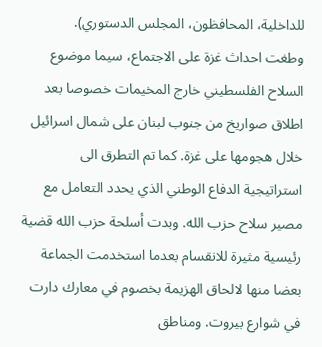للداخلية، المحافظون، المجلس الدستوري).
وطغت احداث غزة على الاجتماع، سيما موضوع السلاح الفلسطيني خارج المخيمات خصوصا بعد اطلاق صواريخ من جنوب لبنان على شمال اسرائيل خلال هجومها على غزة. كما تم التطرق الى استراتيجية الدفاع الوطني الذي يحدد التعامل مع مصير سلاح حزب الله. وبدت أسلحة حزب الله قضية رئيسية مثيرة للانقسام بعدما استخدمت الجماعة بعضا منها لالحاق الهزيمة بخصوم في معارك دارت في شوارع بيروت. ومناطق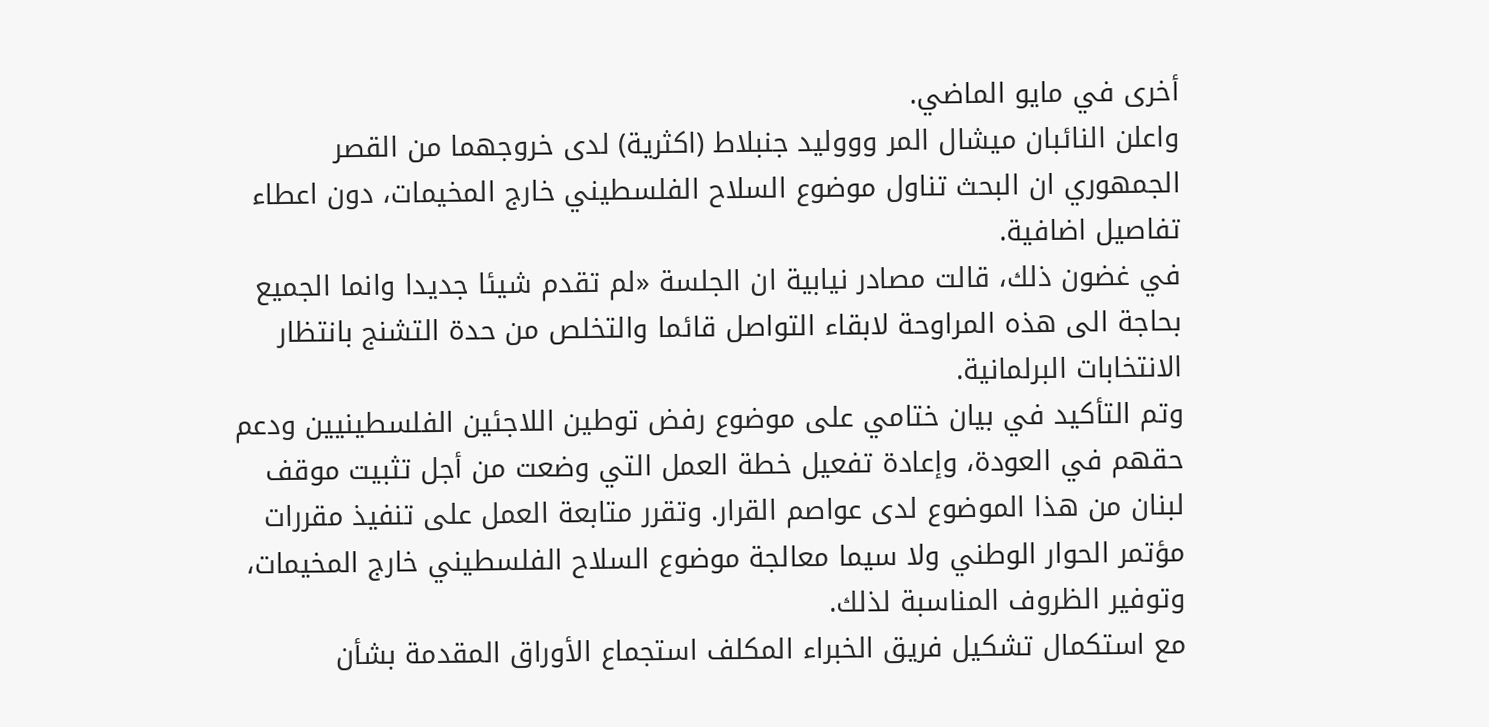أخرى في مايو الماضي.
واعلن النائبان ميشال المر وووليد جنبلاط (اكثرية) لدى خروجهما من القصر الجمهوري ان البحث تناول موضوع السلاح الفلسطيني خارج المخيمات، دون اعطاء تفاصيل اضافية.
في غضون ذلك، قالت مصادر نيابية ان الجلسة «لم تقدم شيئا جديدا وانما الجميع بحاجة الى هذه المراوحة لابقاء التواصل قائما والتخلص من حدة التشنج بانتظار الانتخابات البرلمانية.
وتم التأكيد في بيان ختامي على موضوع رفض توطين اللاجئين الفلسطينيين ودعم حقهم في العودة، وإعادة تفعيل خطة العمل التي وضعت من أجل تثبيت موقف لبنان من هذا الموضوع لدى عواصم القرار. وتقرر متابعة العمل على تنفيذ مقررات مؤتمر الحوار الوطني ولا سيما معالجة موضوع السلاح الفلسطيني خارج المخيمات، وتوفير الظروف المناسبة لذلك.
مع استكمال تشكيل فريق الخبراء المكلف استجماع الأوراق المقدمة بشأن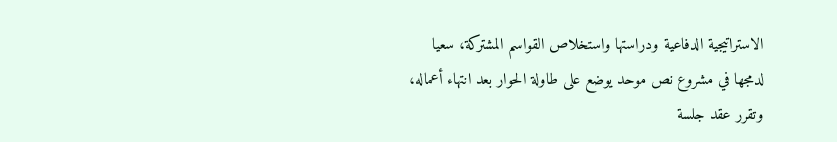الاستراتيجية الدفاعية ودراستها واستخلاص القواسم المشتركة، سعيا لدمجها في مشروع نص موحد يوضع على طاولة الحوار بعد انتهاء أعماله، وتقرر عقد جلسة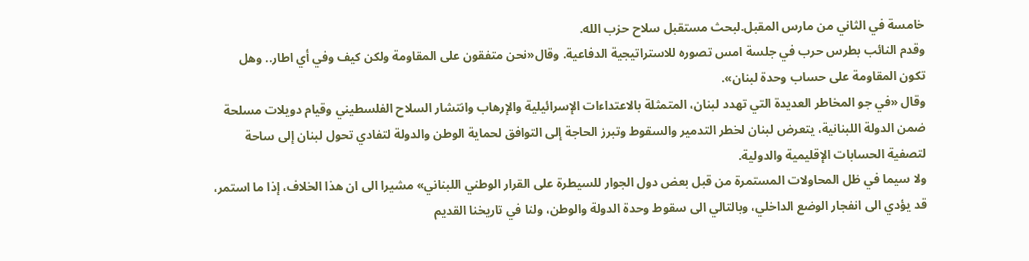خامسة في الثاني من مارس المقبل.لبحث مستقبل سلاح حزب الله.
وقدم النائب بطرس حرب في جلسة امس تصوره للاستراتيجية الدفاعية. وقال«نحن متفقون على المقاومة ولكن كيف وفي أي اطار.. وهل تكون المقاومة على حساب وحدة لبنان».
وقال «في جو المخاطر العديدة التي تهدد لبنان، المتمثلة بالاعتداءات الإسرائيلية والإرهاب وانتشار السلاح الفلسطيني وقيام دويلات مسلحة ضمن الدولة اللبنانية، يتعرض لبنان لخطر التدمير والسقوط وتبرز الحاجة إلى التوافق لحماية الوطن والدولة لتفادي تحول لبنان إلى ساحة لتصفية الحسابات الإقليمية والدولية.
ولا سيما في ظل المحاولات المستمرة من قبل بعض دول الجوار للسيطرة على القرار الوطني اللبناني» مشيرا الى ان هذا الخلاف، إذا ما استمر، قد يؤدي الى انفجار الوضع الداخلي، وبالتالي الى سقوط وحدة الدولة والوطن، ولنا في تاريخنا القديم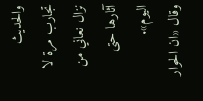والحديث تجارب مرة لا نزال نعاني من آثارها حتى اليوم».
وقال «ان الحوار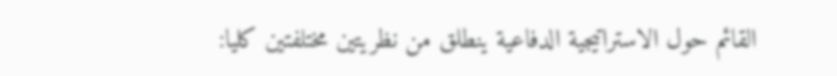القائم حول الاستراتيجية الدفاعية ينطلق من نظريتين مختلفتين كليا: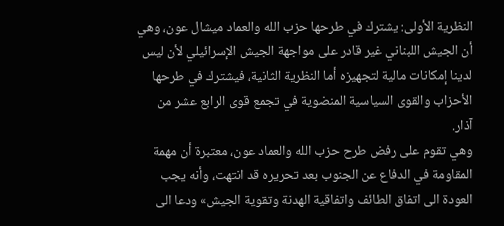النظرية الأولى: يشترك في طرحها حزب الله والعماد ميشال عون، وهي أن الجيش اللبناني غير قادر على مواجهة الجيش الإسرائيلي لأن ليس لدينا إمكانات مالية لتجهيزه أما النظرية الثانية، فيشترك في طرحها الأحزاب والقوى السياسية المنضوية في تجمع قوى الرابع عشر من آذار.
وهي تقوم على رفض طرح حزب الله والعماد عون، معتبرة أن مهمة المقاومة في الدفاع عن الجنوب بعد تحريره قد انتهت، وأنه يجب العودة الى اتفاق الطائف واتفاقية الهدنة وتقوية الجيش» ودعا الى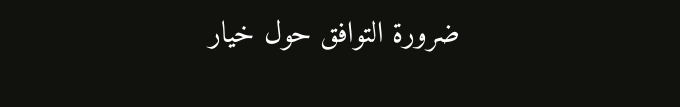ضرورة التوافق حول خيار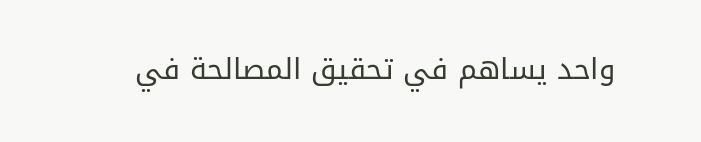واحد يساهم في تحقيق المصالحة في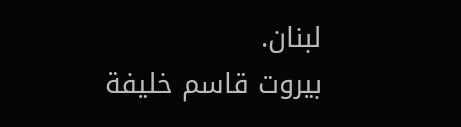لبنان.
بيروت قاسم خليفة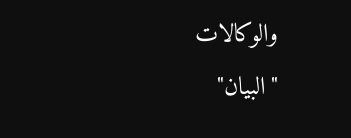والوكالات
"البيان"